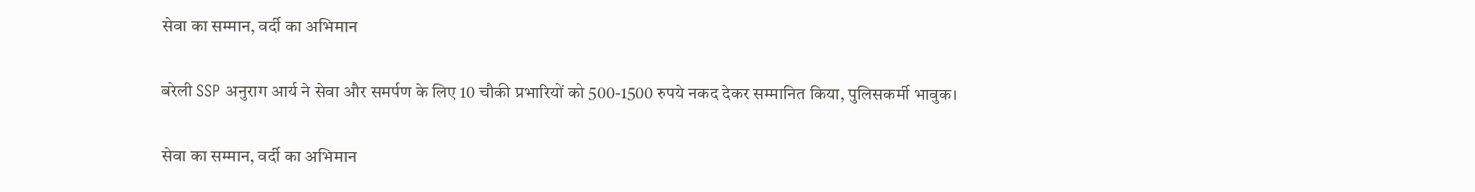सेवा का सम्मान, वर्दी का अभिमान

बरेली SSP अनुराग आर्य ने सेवा और समर्पण के लिए 10 चौकी प्रभारियों को 500-1500 रुपये नकद देकर सम्मानित किया, पुलिसकर्मी भावुक।

सेवा का सम्मान, वर्दी का अभिमान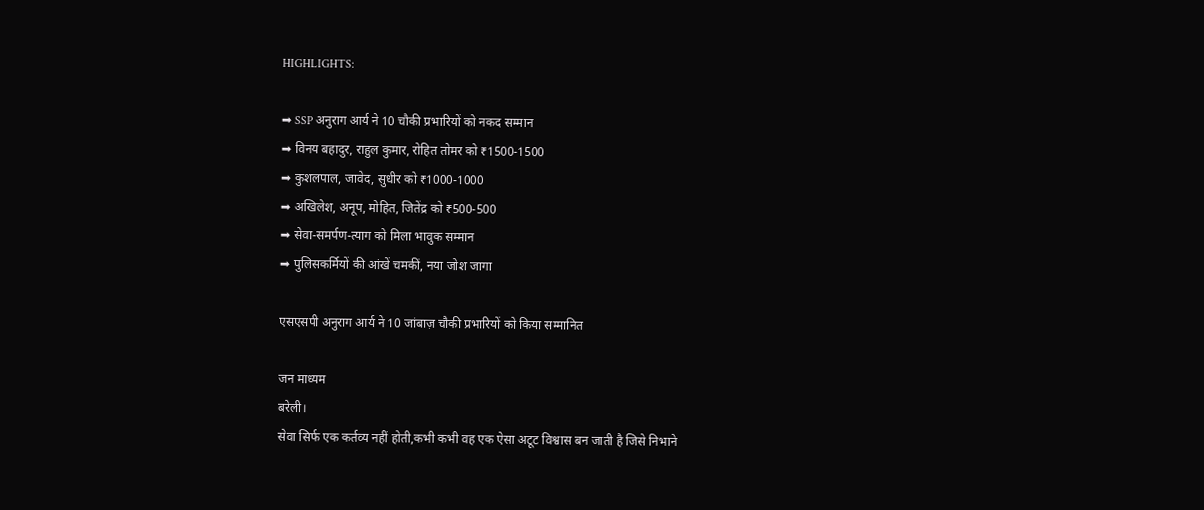HIGHLIGHTS:

➡ SSP अनुराग आर्य ने 10 चौकी प्रभारियों को नकद सम्मान
➡ विनय बहादुर, राहुल कुमार, रोहित तोमर को ₹1500-1500
➡ कुशलपाल, जावेद, सुधीर को ₹1000-1000
➡ अखिलेश, अनूप, मोहित, जितेंद्र को ₹500-500
➡ सेवा-समर्पण-त्याग को मिला भावुक सम्मान
➡ पुलिसकर्मियों की आंखें चमकीं, नया जोश जागा

एसएसपी अनुराग आर्य ने 10 जांबाज़ चौकी प्रभारियों को किया सम्मानित

जन माध्यम
बरेली।
सेवा सिर्फ एक कर्तव्य नहीं होती,कभी कभी वह एक ऐसा अटूट विश्वास बन जाती है जिसे निभाने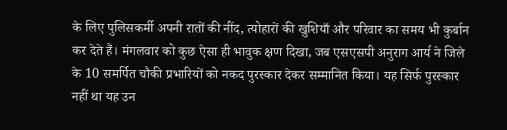के लिए पुलिसकर्मी अपनी रातों की नींद, त्योहारों की खुशियाँ और परिवार का समय भी कुर्बान कर देते हैं। मंगलवार को कुछ ऐसा ही भावुक क्षण दिखा, जब एसएसपी अनुराग आर्य ने जिले के 10 समर्पित चौकी प्रभारियों को नकद पुरस्कार देकर सम्मानित किया। यह सिर्फ पुरस्कार नहीं था यह उन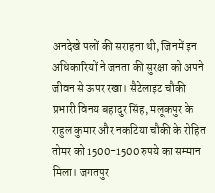अनदेखे पलों की सराहना थी, जिनमें इन अधिकारियों ने जनता की सुरक्षा को अपने जीवन से ऊपर रखा। सैटेलाइट चौकी प्रभारी विनय बहादुर सिंह, मलूकपुर के राहुल कुमार और नकटिया चौकी के रोहित तोमर को 1500-1500 रुपये का सम्मान मिला। जगतपुर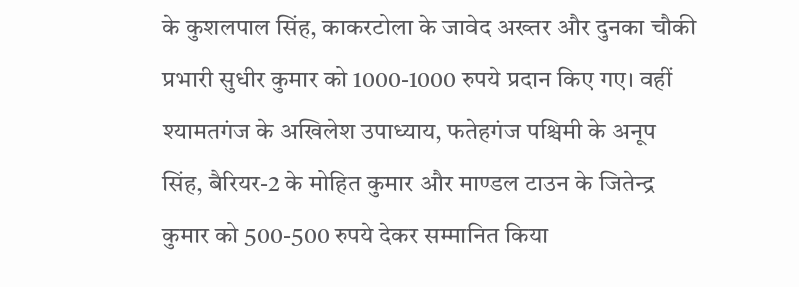के कुशलपाल सिंह, काकरटोला के जावेद अख्तर और दुनका चौकी प्रभारी सुधीर कुमार को 1000-1000 रुपये प्रदान किए गए। वहीं श्यामतगंज के अखिलेश उपाध्याय, फतेहगंज पश्चिमी के अनूप सिंह, बैरियर-2 के मोहित कुमार और माण्डल टाउन के जितेन्द्र कुमार को 500-500 रुपये देकर सम्मानित किया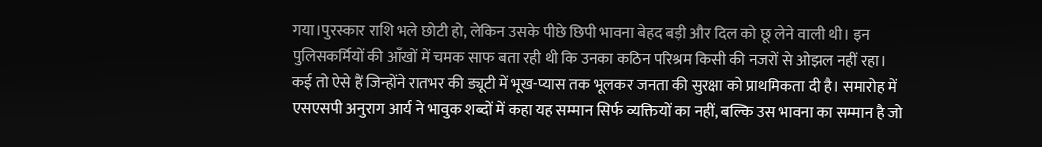गया।पुरस्कार राशि भले छोटी हो, लेकिन उसके पीछे छिपी भावना बेहद बड़ी और दिल को छू लेने वाली थी। इन पुलिसकर्मियों की आँखों में चमक साफ बता रही थी कि उनका कठिन परिश्रम किसी की नजरों से ओझल नहीं रहा। कई तो ऐसे हैं जिन्होंने रातभर की ड्यूटी में भूख-प्यास तक भूलकर जनता की सुरक्षा को प्राथमिकता दी है। समारोह में एसएसपी अनुराग आर्य ने भावुक शब्दों में कहा यह सम्मान सिर्फ व्यक्तियों का नहीं, बल्कि उस भावना का सम्मान है जो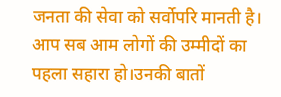जनता की सेवा को सर्वोपरि मानती है। आप सब आम लोगों की उम्मीदों का पहला सहारा हो।उनकी बातों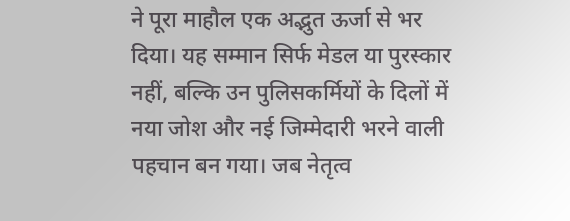ने पूरा माहौल एक अद्भुत ऊर्जा से भर दिया। यह सम्मान सिर्फ मेडल या पुरस्कार नहीं, बल्कि उन पुलिसकर्मियों के दिलों में नया जोश और नई जिम्मेदारी भरने वाली पहचान बन गया। जब नेतृत्व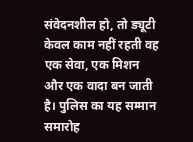संवेदनशील हो, तो ड्यूटी केवल काम नहीं रहती वह एक सेवा, एक मिशन और एक वादा बन जाती है। पुलिस का यह सम्मान समारोह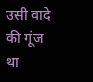उसी वादे की गूंज था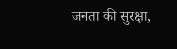जनता की सुरक्षा,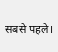सबसे पहले।